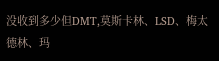没收到多少但DMT,莫斯卡林、LSD、梅太德林、玛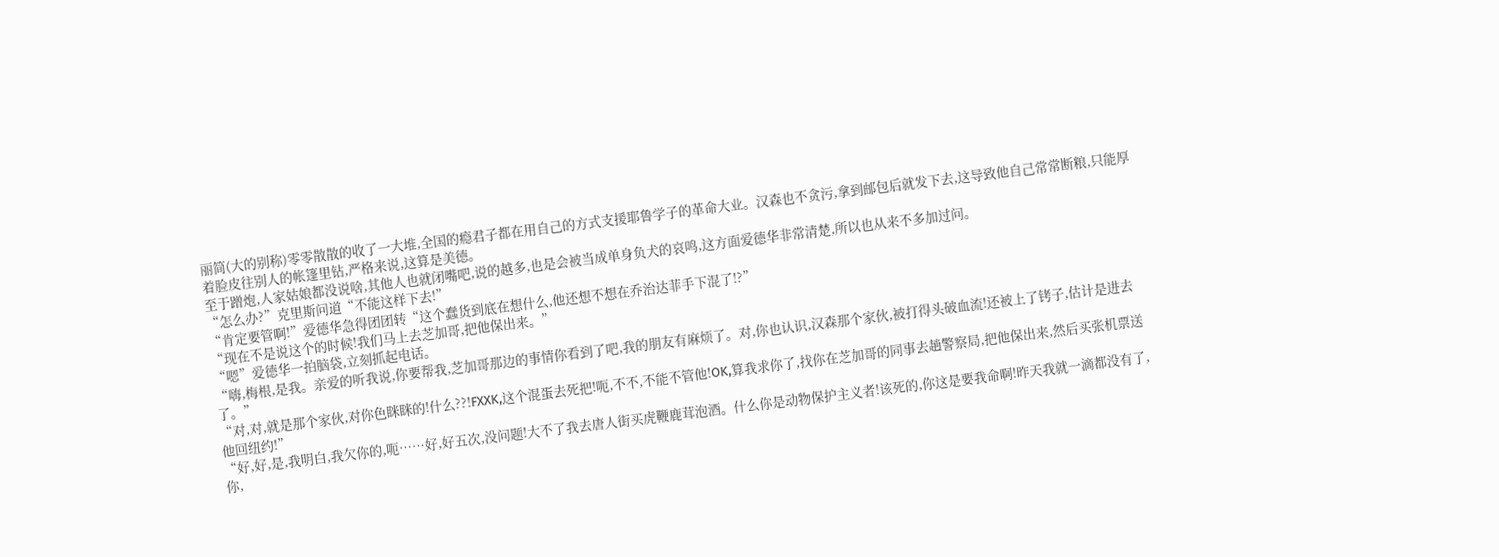丽简(大的别称)零零散散的收了一大堆,全国的瘾君子都在用自己的方式支援耶鲁学子的革命大业。汉森也不贪污,拿到邮包后就发下去,这导致他自己常常断粮,只能厚着脸皮往别人的帐篷里钻,严格来说,这算是美德。
至于蹭炮,人家姑娘都没说啥,其他人也就闭嘴吧,说的越多,也是会被当成单身负犬的哀鸣,这方面爱德华非常清楚,所以也从来不多加过问。
“怎么办?”克里斯问道“不能这样下去!”
“肯定要管啊!”爱德华急得团团转“这个蠢货到底在想什么,他还想不想在乔治达菲手下混了!?”
“现在不是说这个的时候!我们马上去芝加哥,把他保出来。”
“嗯”爱德华一拍脑袋,立刻抓起电话。
“嗨,梅根,是我。亲爱的听我说,你要帮我,芝加哥那边的事情你看到了吧,我的朋友有麻烦了。对,你也认识,汉森那个家伙,被打得头破血流!还被上了铐子,估计是进去了。”
“对,对,就是那个家伙,对你色眯眯的!什么??!FXXK,这个混蛋去死把!呃,不不,不能不管他!OK,算我求你了,找你在芝加哥的同事去趟警察局,把他保出来,然后买张机票送他回纽约!”
“好,好,是,我明白,我欠你的,呃……好,好五次,没问题!大不了我去唐人街买虎鞭鹿茸泡酒。什么你是动物保护主义者!该死的,你这是要我命啊!昨天我就一滴都没有了,你,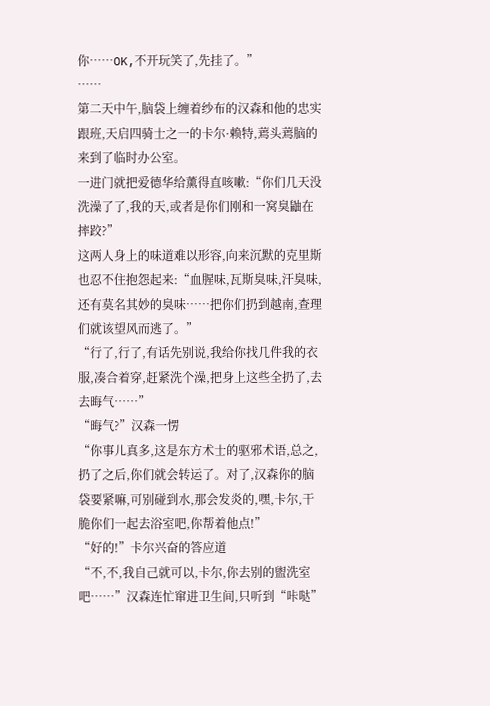你……OK,不开玩笑了,先挂了。”
……
第二天中午,脑袋上缠着纱布的汉森和他的忠实跟班,天启四骑士之一的卡尔·赖特,蔫头蔫脑的来到了临时办公室。
一进门就把爱德华给薰得直咳嗽:“你们几天没洗澡了了,我的天,或者是你们刚和一窝臭鼬在摔跤?”
这两人身上的味道难以形容,向来沉默的克里斯也忍不住抱怨起来:“血腥味,瓦斯臭味,汗臭味,还有莫名其妙的臭味……把你们扔到越南,查理们就该望风而逃了。”
“行了,行了,有话先别说,我给你找几件我的衣服,凑合着穿,赶紧洗个澡,把身上这些全扔了,去去晦气……”
“晦气?”汉森一愣
“你事儿真多,这是东方术士的驱邪术语,总之,扔了之后,你们就会转运了。对了,汉森你的脑袋要紧嘛,可别碰到水,那会发炎的,嘿,卡尔,干脆你们一起去浴室吧,你帮着他点!”
“好的!”卡尔兴奋的答应道
“不,不,我自己就可以,卡尔,你去别的盥洗室吧……”汉森连忙窜进卫生间,只听到“咔哒”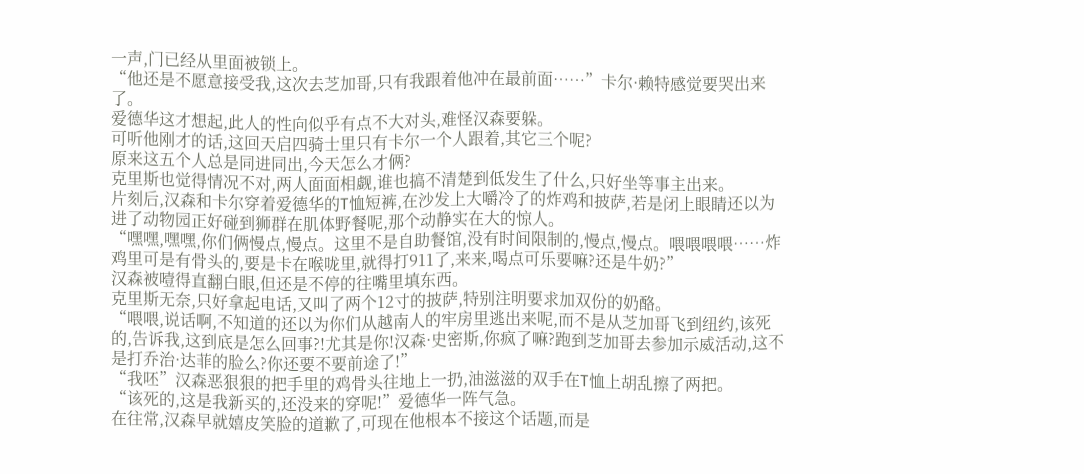一声,门已经从里面被锁上。
“他还是不愿意接受我,这次去芝加哥,只有我跟着他冲在最前面……”卡尔·赖特感觉要哭出来了。
爱德华这才想起,此人的性向似乎有点不大对头,难怪汉森要躲。
可听他刚才的话,这回天启四骑士里只有卡尔一个人跟着,其它三个呢?
原来这五个人总是同进同出,今天怎么才俩?
克里斯也觉得情况不对,两人面面相觑,谁也搞不清楚到低发生了什么,只好坐等事主出来。
片刻后,汉森和卡尔穿着爱德华的T恤短裤,在沙发上大嚼冷了的炸鸡和披萨,若是闭上眼睛还以为进了动物园正好碰到狮群在肌体野餐呢,那个动静实在大的惊人。
“嘿嘿,嘿嘿,你们俩慢点,慢点。这里不是自助餐馆,没有时间限制的,慢点,慢点。喂喂喂喂……炸鸡里可是有骨头的,要是卡在喉咙里,就得打911了,来来,喝点可乐要嘛?还是牛奶?”
汉森被噎得直翻白眼,但还是不停的往嘴里填东西。
克里斯无奈,只好拿起电话,又叫了两个12寸的披萨,特别注明要求加双份的奶酪。
“喂喂,说话啊,不知道的还以为你们从越南人的牢房里逃出来呢,而不是从芝加哥飞到纽约,该死的,告诉我,这到底是怎么回事?!尤其是你!汉森·史密斯,你疯了嘛?跑到芝加哥去参加示威活动,这不是打乔治·达菲的脸么?你还要不要前途了!”
“我呸”汉森恶狠狠的把手里的鸡骨头往地上一扔,油滋滋的双手在T恤上胡乱擦了两把。
“该死的,这是我新买的,还没来的穿呢!”爱德华一阵气急。
在往常,汉森早就嬉皮笑脸的道歉了,可现在他根本不接这个话题,而是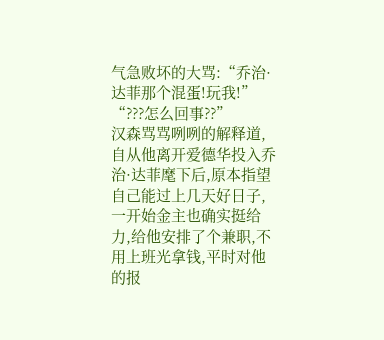气急败坏的大骂:“乔治·达菲那个混蛋!玩我!”
“???怎么回事??”
汉森骂骂咧咧的解释道,自从他离开爱德华投入乔治·达菲麾下后,原本指望自己能过上几天好日子,一开始金主也确实挺给力,给他安排了个兼职,不用上班光拿钱,平时对他的报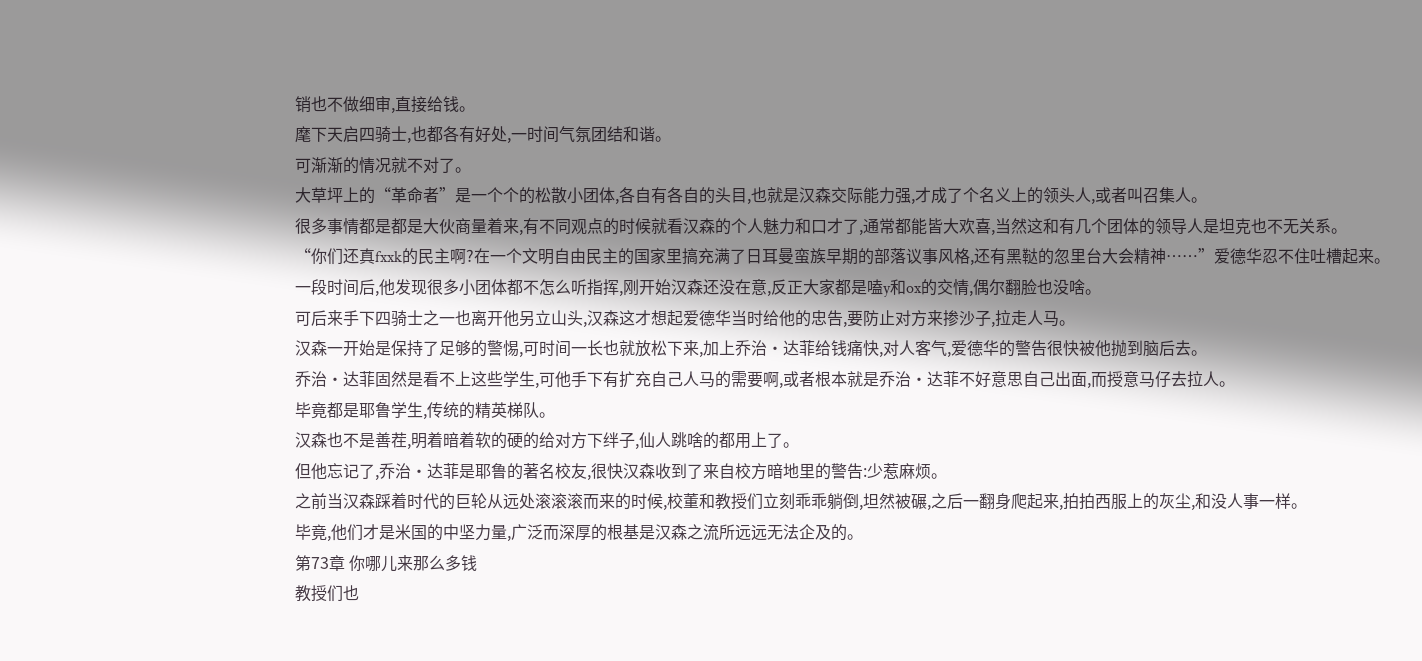销也不做细审,直接给钱。
麾下天启四骑士,也都各有好处,一时间气氛团结和谐。
可渐渐的情况就不对了。
大草坪上的“革命者”是一个个的松散小团体,各自有各自的头目,也就是汉森交际能力强,才成了个名义上的领头人,或者叫召集人。
很多事情都是都是大伙商量着来,有不同观点的时候就看汉森的个人魅力和口才了,通常都能皆大欢喜,当然这和有几个团体的领导人是坦克也不无关系。
“你们还真fxxk的民主啊?在一个文明自由民主的国家里搞充满了日耳曼蛮族早期的部落议事风格,还有黑鞑的忽里台大会精神……”爱德华忍不住吐槽起来。
一段时间后,他发现很多小团体都不怎么听指挥,刚开始汉森还没在意,反正大家都是嗑y和ox的交情,偶尔翻脸也没啥。
可后来手下四骑士之一也离开他另立山头,汉森这才想起爱德华当时给他的忠告,要防止对方来掺沙子,拉走人马。
汉森一开始是保持了足够的警惕,可时间一长也就放松下来,加上乔治·达菲给钱痛快,对人客气,爱德华的警告很快被他抛到脑后去。
乔治·达菲固然是看不上这些学生,可他手下有扩充自己人马的需要啊,或者根本就是乔治·达菲不好意思自己出面,而授意马仔去拉人。
毕竟都是耶鲁学生,传统的精英梯队。
汉森也不是善茬,明着暗着软的硬的给对方下绊子,仙人跳啥的都用上了。
但他忘记了,乔治·达菲是耶鲁的著名校友,很快汉森收到了来自校方暗地里的警告:少惹麻烦。
之前当汉森踩着时代的巨轮从远处滚滚滚而来的时候,校董和教授们立刻乖乖躺倒,坦然被碾,之后一翻身爬起来,拍拍西服上的灰尘,和没人事一样。
毕竟,他们才是米国的中坚力量,广泛而深厚的根基是汉森之流所远远无法企及的。
第73章 你哪儿来那么多钱
教授们也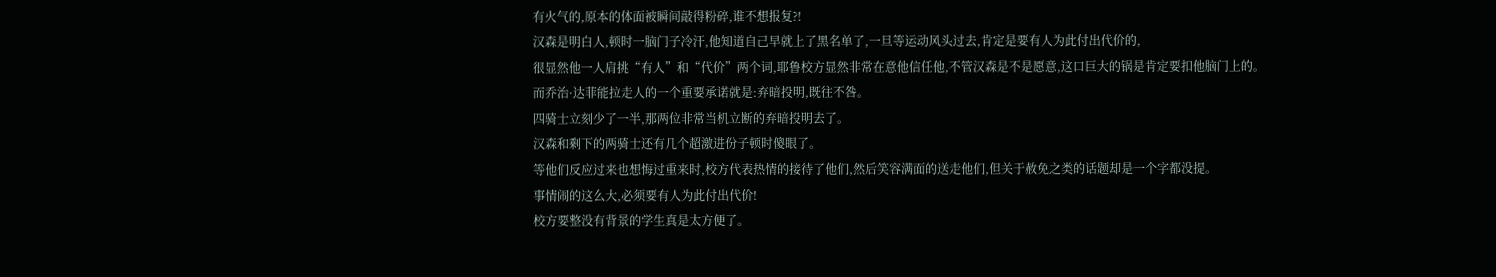有火气的,原本的体面被瞬间敲得粉碎,谁不想报复?!
汉森是明白人,顿时一脑门子冷汗,他知道自己早就上了黑名单了,一旦等运动风头过去,肯定是要有人为此付出代价的,
很显然他一人肩挑“有人”和“代价”两个词,耶鲁校方显然非常在意他信任他,不管汉森是不是愿意,这口巨大的锅是肯定要扣他脑门上的。
而乔治·达菲能拉走人的一个重要承诺就是:弃暗投明,既往不咎。
四骑士立刻少了一半,那两位非常当机立断的弃暗投明去了。
汉森和剩下的两骑士还有几个超激进份子顿时傻眼了。
等他们反应过来也想悔过重来时,校方代表热情的接待了他们,然后笑容满面的送走他们,但关于赦免之类的话题却是一个字都没提。
事情闹的这么大,必须要有人为此付出代价!
校方要整没有背景的学生真是太方便了。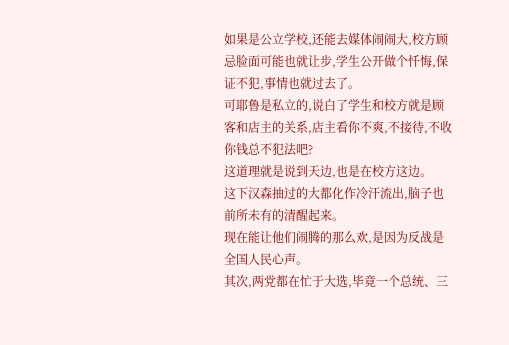如果是公立学校,还能去媒体闹闹大,校方顾忌脸面可能也就让步,学生公开做个忏悔,保证不犯,事情也就过去了。
可耶鲁是私立的,说白了学生和校方就是顾客和店主的关系,店主看你不爽,不接待,不收你钱总不犯法吧?
这道理就是说到天边,也是在校方这边。
这下汉森抽过的大都化作冷汗流出,脑子也前所未有的清醒起来。
现在能让他们闹腾的那么欢,是因为反战是全国人民心声。
其次,两党都在忙于大选,毕竟一个总统、三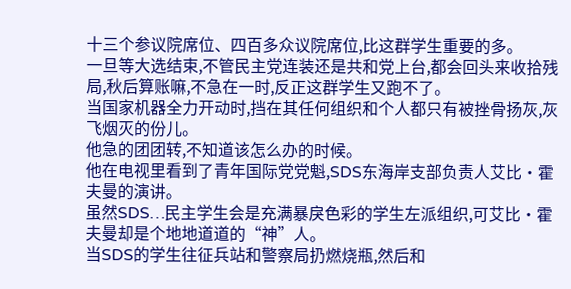十三个参议院席位、四百多众议院席位,比这群学生重要的多。
一旦等大选结束,不管民主党连装还是共和党上台,都会回头来收拾残局,秋后算账嘛,不急在一时,反正这群学生又跑不了。
当国家机器全力开动时,挡在其任何组织和个人都只有被挫骨扬灰,灰飞烟灭的份儿。
他急的团团转,不知道该怎么办的时候。
他在电视里看到了青年国际党党魁,SDS东海岸支部负责人艾比·霍夫曼的演讲。
虽然SDS…民主学生会是充满暴戾色彩的学生左派组织,可艾比·霍夫曼却是个地地道道的“神”人。
当SDS的学生往征兵站和警察局扔燃烧瓶,然后和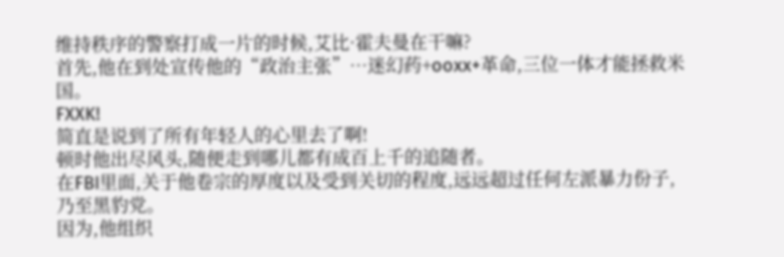维持秩序的警察打成一片的时候,艾比·霍夫曼在干嘛?
首先,他在到处宣传他的“政治主张”…迷幻药+ooxx+革命,三位一体才能拯救米国。
FXXK!
简直是说到了所有年轻人的心里去了啊!
顿时他出尽风头,随便走到哪儿都有成百上千的追随者。
在FBI里面,关于他卷宗的厚度以及受到关切的程度,远远超过任何左派暴力份子,乃至黑豹党。
因为,他组织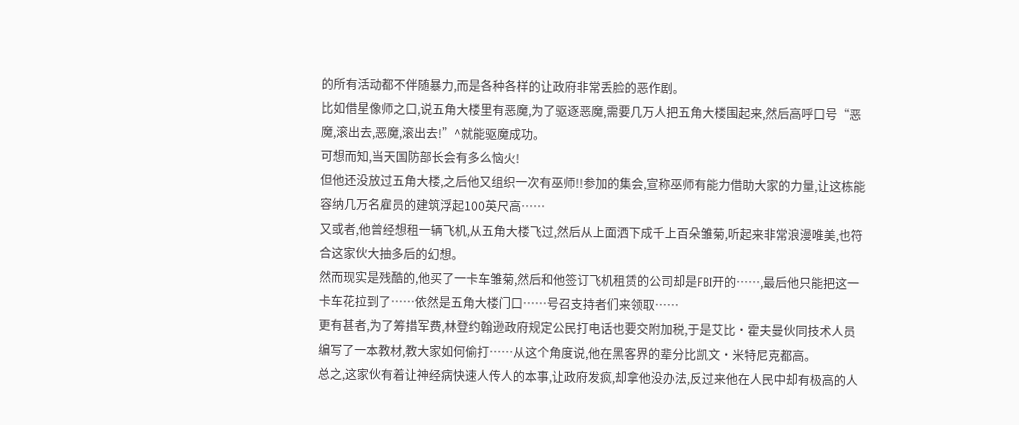的所有活动都不伴随暴力,而是各种各样的让政府非常丢脸的恶作剧。
比如借星像师之口,说五角大楼里有恶魔,为了驱逐恶魔,需要几万人把五角大楼围起来,然后高呼口号“恶魔,滚出去,恶魔,滚出去!”^就能驱魔成功。
可想而知,当天国防部长会有多么恼火!
但他还没放过五角大楼,之后他又组织一次有巫师!!参加的集会,宣称巫师有能力借助大家的力量,让这栋能容纳几万名雇员的建筑浮起100英尺高……
又或者,他曾经想租一辆飞机,从五角大楼飞过,然后从上面洒下成千上百朵雏菊,听起来非常浪漫唯美,也符合这家伙大抽多后的幻想。
然而现实是残酷的,他买了一卡车雏菊,然后和他签订飞机租赁的公司却是FBI开的……,最后他只能把这一卡车花拉到了……依然是五角大楼门口……号召支持者们来领取……
更有甚者,为了筹措军费,林登约翰逊政府规定公民打电话也要交附加税,于是艾比·霍夫曼伙同技术人员编写了一本教材,教大家如何偷打……从这个角度说,他在黑客界的辈分比凯文·米特尼克都高。
总之,这家伙有着让神经病快速人传人的本事,让政府发疯,却拿他没办法,反过来他在人民中却有极高的人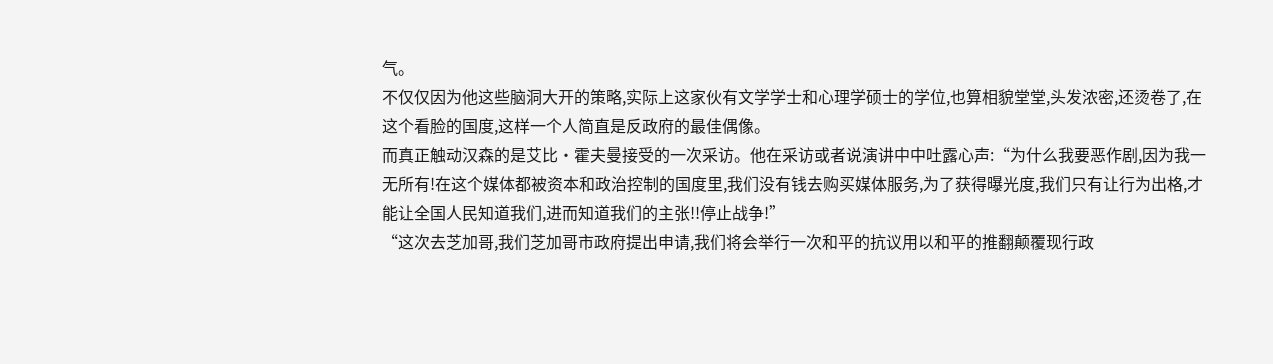气。
不仅仅因为他这些脑洞大开的策略,实际上这家伙有文学学士和心理学硕士的学位,也算相貌堂堂,头发浓密,还烫卷了,在这个看脸的国度,这样一个人简直是反政府的最佳偶像。
而真正触动汉森的是艾比·霍夫曼接受的一次采访。他在采访或者说演讲中中吐露心声:“为什么我要恶作剧,因为我一无所有!在这个媒体都被资本和政治控制的国度里,我们没有钱去购买媒体服务,为了获得曝光度,我们只有让行为出格,才能让全国人民知道我们,进而知道我们的主张!!停止战争!”
“这次去芝加哥,我们芝加哥市政府提出申请,我们将会举行一次和平的抗议用以和平的推翻颠覆现行政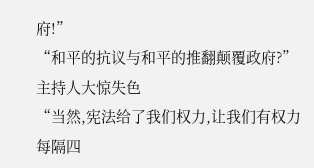府!”
“和平的抗议与和平的推翻颠覆政府?”主持人大惊失色
“当然,宪法给了我们权力,让我们有权力每隔四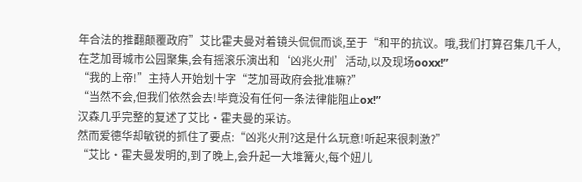年合法的推翻颠覆政府”艾比霍夫曼对着镜头侃侃而谈,至于“和平的抗议。哦,我们打算召集几千人,在芝加哥城市公园聚集,会有摇滚乐演出和‘凶兆火刑’活动,以及现场ooxx!”
“我的上帝!”主持人开始划十字“芝加哥政府会批准嘛?”
“当然不会,但我们依然会去!毕竟没有任何一条法律能阻止ox!”
汉森几乎完整的复述了艾比·霍夫曼的采访。
然而爱德华却敏锐的抓住了要点:“凶兆火刑?这是什么玩意!听起来很刺激?”
“艾比·霍夫曼发明的,到了晚上,会升起一大堆篝火,每个妞儿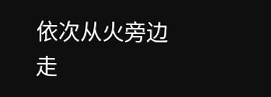依次从火旁边走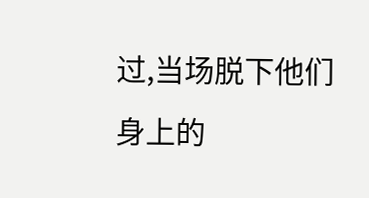过,当场脱下他们身上的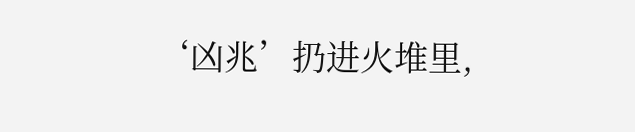‘凶兆’扔进火堆里,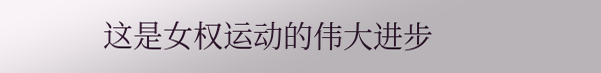这是女权运动的伟大进步